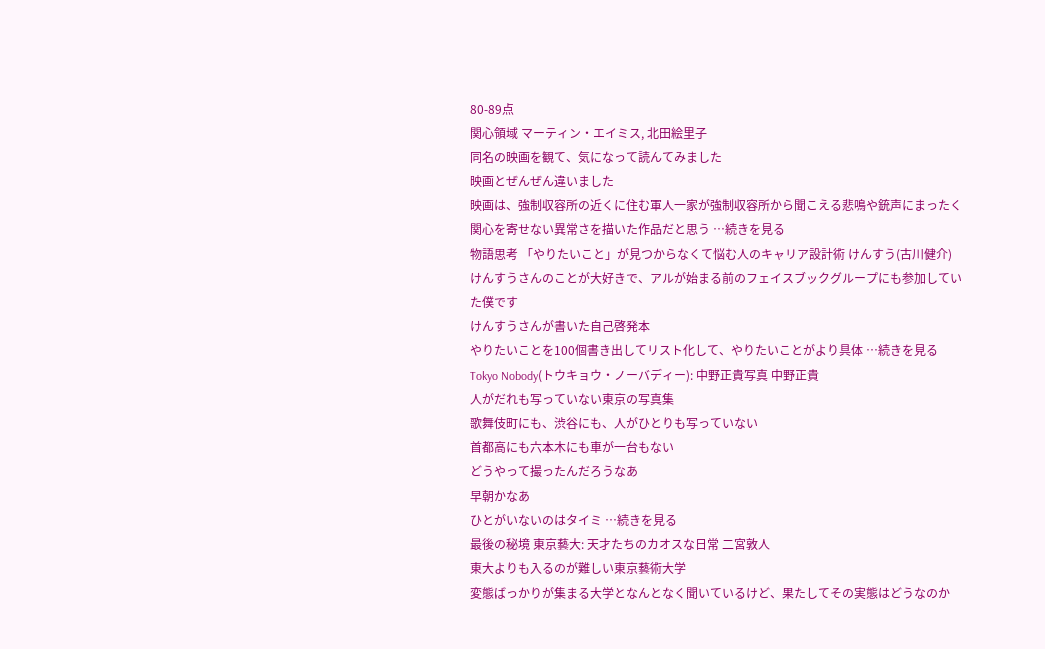80-89点
関心領域 マーティン・エイミス, 北田絵里子
同名の映画を観て、気になって読んてみました
映画とぜんぜん違いました
映画は、強制収容所の近くに住む軍人一家が強制収容所から聞こえる悲鳴や銃声にまったく関心を寄せない異常さを描いた作品だと思う …続きを見る
物語思考 「やりたいこと」が見つからなくて悩む人のキャリア設計術 けんすう(古川健介)
けんすうさんのことが大好きで、アルが始まる前のフェイスブックグループにも参加していた僕です
けんすうさんが書いた自己啓発本
やりたいことを100個書き出してリスト化して、やりたいことがより具体 …続きを見る
Tokyo Nobody(トウキョウ・ノーバディー): 中野正貴写真 中野正貴
人がだれも写っていない東京の写真集
歌舞伎町にも、渋谷にも、人がひとりも写っていない
首都高にも六本木にも車が一台もない
どうやって撮ったんだろうなあ
早朝かなあ
ひとがいないのはタイミ …続きを見る
最後の秘境 東京藝大: 天才たちのカオスな日常 二宮敦人
東大よりも入るのが難しい東京藝術大学
変態ばっかりが集まる大学となんとなく聞いているけど、果たしてその実態はどうなのか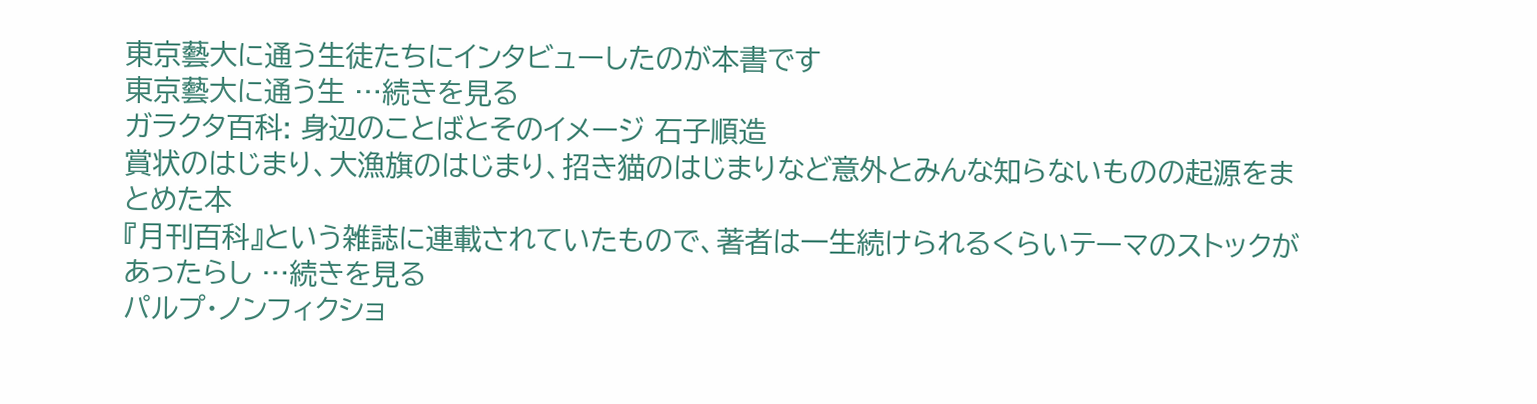東京藝大に通う生徒たちにインタビューしたのが本書です
東京藝大に通う生 …続きを見る
ガラクタ百科: 身辺のことばとそのイメージ 石子順造
賞状のはじまり、大漁旗のはじまり、招き猫のはじまりなど意外とみんな知らないものの起源をまとめた本
『月刊百科』という雑誌に連載されていたもので、著者は一生続けられるくらいテーマのストックがあったらし …続きを見る
パルプ・ノンフィクショ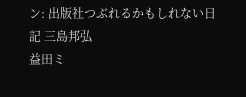ン: 出版社つぶれるかもしれない日記 三島邦弘
益田ミ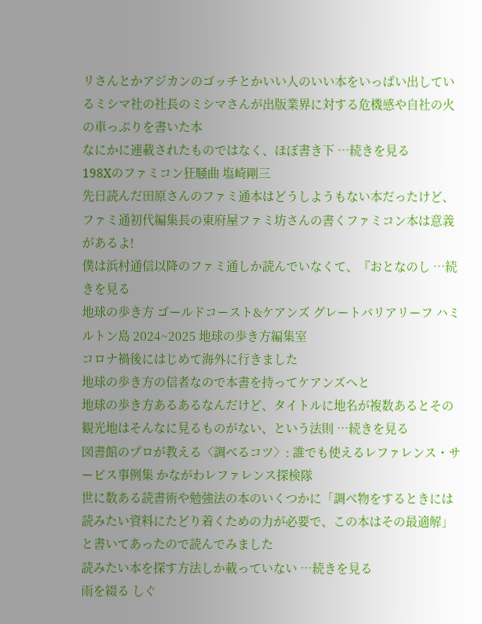リさんとかアジカンのゴッチとかいい人のいい本をいっぱい出しているミシマ社の社長のミシマさんが出版業界に対する危機感や自社の火の車っぷりを書いた本
なにかに連載されたものではなく、ほぼ書き下 …続きを見る
198Xのファミコン狂騒曲 塩崎剛三
先日読んだ田原さんのファミ通本はどうしようもない本だったけど、ファミ通初代編集長の東府屋ファミ坊さんの書くファミコン本は意義があるよ!
僕は浜村通信以降のファミ通しか読んでいなくて、『おとなのし …続きを見る
地球の歩き方 ゴールドコースト&ケアンズ グレートバリアリーフ ハミルトン島 2024~2025 地球の歩き方編集室
コロナ禍後にはじめて海外に行きました
地球の歩き方の信者なので本書を持ってケアンズへと
地球の歩き方あるあるなんだけど、タイトルに地名が複数あるとその観光地はそんなに見るものがない、という法則 …続きを見る
図書館のプロが教える〈調べるコツ〉: 誰でも使えるレファレンス・サービス事例集 かながわレファレンス探検隊
世に数ある読書術や勉強法の本のいくつかに「調べ物をするときには読みたい資料にたどり着くための力が必要で、この本はその最適解」と書いてあったので読んでみました
読みたい本を探す方法しか載っていない …続きを見る
雨を綴る しぐ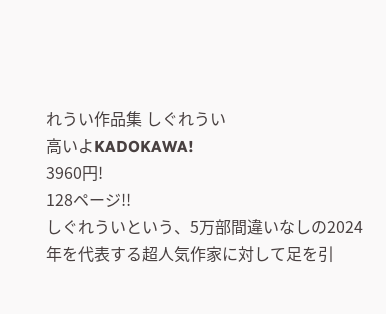れうい作品集 しぐれうい
高いよKADOKAWA!
3960円!
128ページ!!
しぐれういという、5万部間違いなしの2024年を代表する超人気作家に対して足を引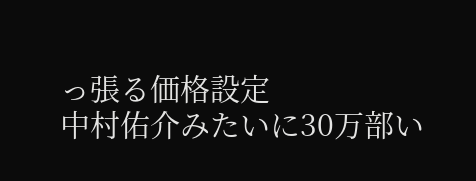っ張る価格設定
中村佑介みたいに30万部い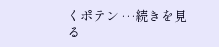くポテン …続きを見る